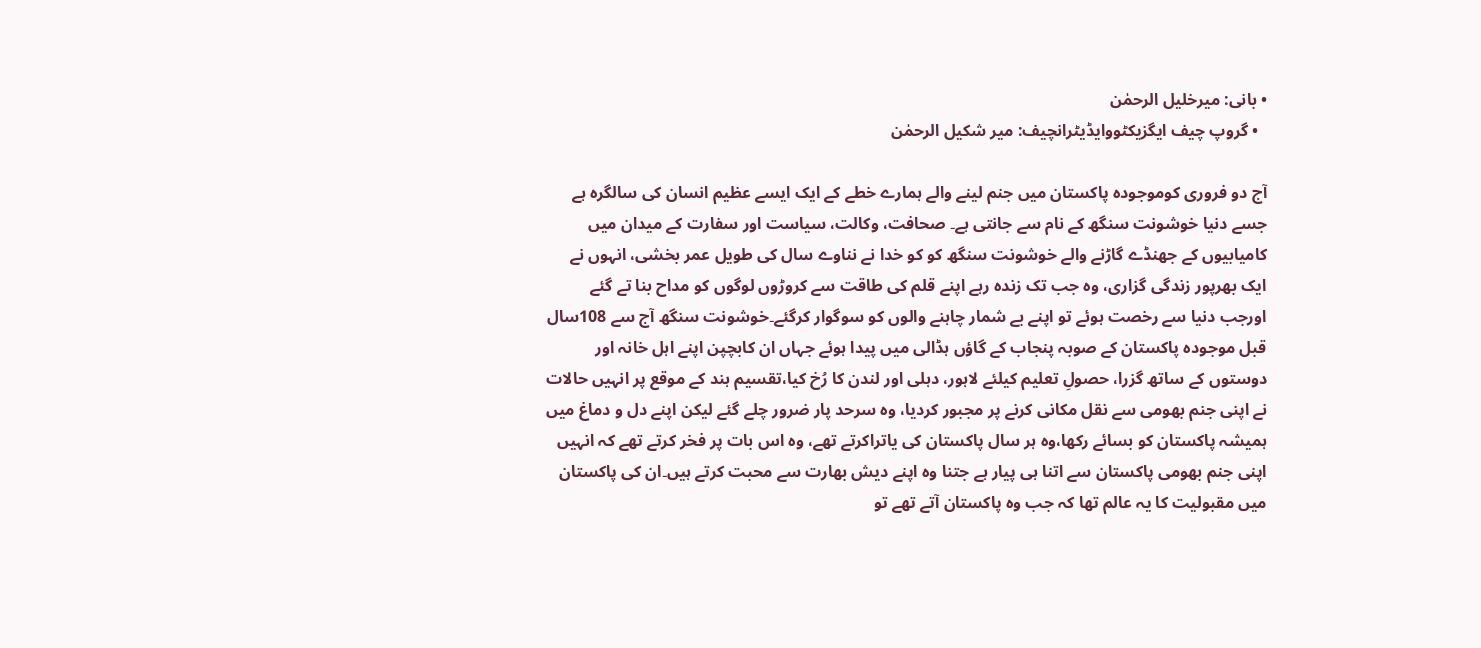• بانی: میرخلیل الرحمٰن
  • گروپ چیف ایگزیکٹووایڈیٹرانچیف: میر شکیل الرحمٰن

آج دو فروری کوموجودہ پاکستان میں جنم لینے والے ہمارے خطے کے ایک ایسے عظیم انسان کی سالگرہ ہے جسے دنیا خوشونت سنگھ کے نام سے جانتی ہے۔ صحافت، وکالت، سیاست اور سفارت کے میدان میں کامیابیوں کے جھنڈے گاڑنے والے خوشونت سنگھ کو کو خدا نے نناوے سال کی طویل عمر بخشی، انہوں نے ایک بھرپور زندگی گزاری، وہ جب تک زندہ رہے اپنے قلم کی طاقت سے کروڑوں لوگوں کو مداح بنا تے گئے اورجب دنیا سے رخصت ہوئے تو اپنے بے شمار چاہنے والوں کو سوگوار کرگئے۔خوشونت سنگھ آج سے 108سال قبل موجودہ پاکستان کے صوبہ پنجاب کے گاؤں ہڈالی میں پیدا ہوئے جہاں ان کابچپن اپنے اہل خانہ اور دوستوں کے ساتھ گزرا، حصولِ تعلیم کیلئے لاہور، دہلی اور لندن کا رُخ کیا،تقسیم ہند کے موقع پر انہیں حالات نے اپنی جنم بھومی سے نقل مکانی کرنے پر مجبور کردیا، وہ سرحد پار ضرور چلے گئے لیکن اپنے دل و دماغ میں ہمیشہ پاکستان کو بسائے رکھا،وہ ہر سال پاکستان کی یاتراکرتے تھے، وہ اس بات پر فخر کرتے تھے کہ انہیں اپنی جنم بھومی پاکستان سے اتنا ہی پیار ہے جتنا وہ اپنے دیش بھارت سے محبت کرتے ہیں۔ان کی پاکستان میں مقبولیت کا یہ عالم تھا کہ جب وہ پاکستان آتے تھے تو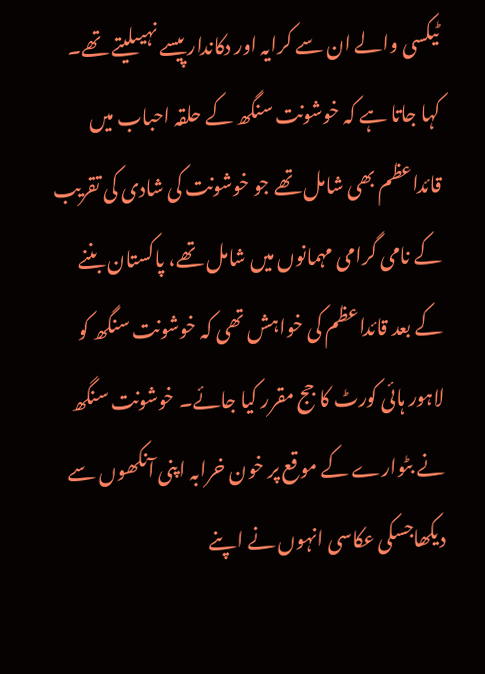ٹیکسی والے ان سے کرایہ اور دکاندار پیسے نہیںلیتے تھے۔ کہا جاتا ہے کہ خوشونت سنگھ کے حلقہ احباب میں قائداعظم بھی شامل تھے جو خوشونت کی شادی کی تقریب کے نامی گرامی مہمانوں میں شامل تھے، پاکستان بننے کے بعد قائداعظم کی خواہش تھی کہ خوشونت سنگھ کو لاہور ہائی کورٹ کا جج مقرر کیا جائے۔ خوشونت سنگھ نے بٹوارے کے موقع پر خون خرابہ اپنی آنکھوں سے دیکھاجسکی عکاسی انہوں نے اپنے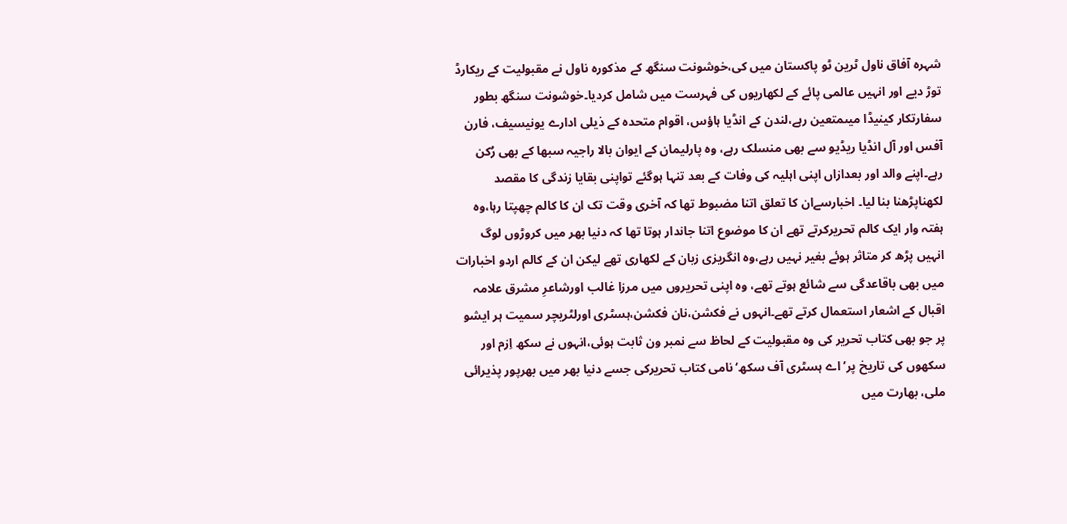شہرہ آفاق ناول ٹرین ٹو پاکستان میں کی،خوشونت سنگھ کے مذکورہ ناول نے مقبولیت کے ریکارڈ توڑ دیے اور انہیں عالمی پائے کے لکھاریوں کی فہرست میں شامل کردیا۔خوشونت سنگھ بطور سفارتکار کینیڈا میںمتعین رہے،لندن کے انڈیا ہاؤس، اقوام متحدہ کے ذیلی ادارے یونیسیف، فارن آفس اور آل انڈیا ریڈیو سے بھی منسلک رہے، وہ پارلیمان کے ایوان بالا راجیہ سبھا کے بھی رُکن رہے۔اپنے والد اور بعدازاں اپنی اہلیہ کی وفات کے بعد تنہا ہوگئے تواپنی بقایا زندگی کا مقصد لکھناپڑھنا بنا لیا۔ اخبارسےان کا تعلق اتنا مضبوط تھا کہ آخری وقت تک ان کا کالم چھپتا رہا،وہ ہفتہ وار ایک کالم تحریرکرتے تھے ان کا موضوع اتنا جاندار ہوتا تھا کہ دنیا بھر میں کروڑوں لوگ انہیں پڑھ کر متاثر ہوئے بغیر نہیں رہے،وہ انگریزی زبان کے لکھاری تھے لیکن ان کے کالم اردو اخبارات میں بھی باقاعدگی سے شائع ہوتے تھے، وہ اپنی تحریروں میں مرزا غالب اورشاعرِ مشرق علامہ اقبال کے اشعار استعمال کرتے تھے۔انہوں نے فکشن،نان فکشن،ہسٹری اورلٹریچر سمیت ہر ایشو پر جو بھی کتاب تحریر کی وہ مقبولیت کے لحاظ سے نمبر ون ثابت ہوئی،انہوں نے سکھ اِزم اور سکھوں کی تاریخ پر’اے ہسٹری آف سکھ‘نامی کتاب تحریرکی جسے دنیا بھر میں بھرپور پذیرائی ملی، بھارت میں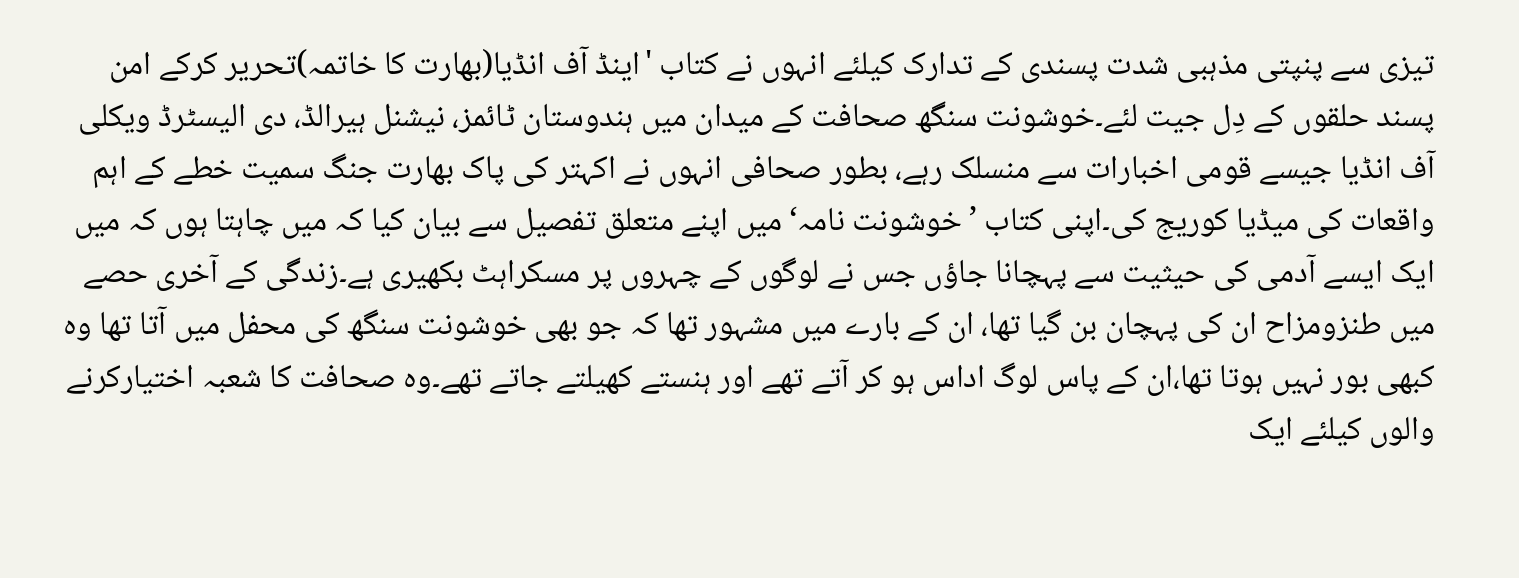تیزی سے پنپتی مذہبی شدت پسندی کے تدارک کیلئے انہوں نے کتاب 'اینڈ آف انڈیا(بھارت کا خاتمہ)تحریر کرکے امن پسند حلقوں کے دِل جیت لئے۔خوشونت سنگھ صحافت کے میدان میں ہندوستان ٹائمز، نیشنل ہیرالڈ، دی الیسٹرڈ ویکلی آف انڈیا جیسے قومی اخبارات سے منسلک رہے، بطور صحافی انہوں نے اکہتر کی پاک بھارت جنگ سمیت خطے کے اہم واقعات کی میڈیا کوریج کی۔اپنی کتاب ’خوشونت نامہ‘ میں اپنے متعلق تفصیل سے بیان کیا کہ میں چاہتا ہوں کہ میں ایک ایسے آدمی کی حیثیت سے پہچانا جاؤں جس نے لوگوں کے چہروں پر مسکراہٹ بکھیری ہے۔زندگی کے آخری حصے میں طنزومزاح ان کی پہچان بن گیا تھا، ان کے بارے میں مشہور تھا کہ جو بھی خوشونت سنگھ کی محفل میں آتا تھا وہ کبھی بور نہیں ہوتا تھا،ان کے پاس لوگ اداس ہو کر آتے تھے اور ہنستے کھیلتے جاتے تھے۔وہ صحافت کا شعبہ اختیارکرنے والوں کیلئے ایک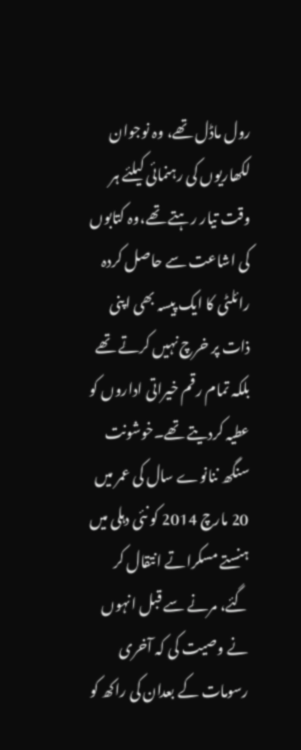رول ماڈل تھے، وہ نوجوان لکھاریوں کی رہنمائی کیلئے ہر وقت تیار رہتے تھے،وہ کتابوں کی اشاعت سے حاصل کردہ رائلٹی کا ایک پیسہ بھی اپنی ذات پر خرچ نہیں کرتے تھے بلکہ تمام رقم خیراتی اداروں کو عطیہ کردیتے تھے۔خوشونت سنگھ ننانوے سال کی عمر میں 20 مارچ 2014 کو نئی دہلی میں ہنستے مسکراتے انتقال کر گئے، مرنے سے قبل انہوں نے وصیت کی کہ آخری رسومات کے بعدان کی راکھ کو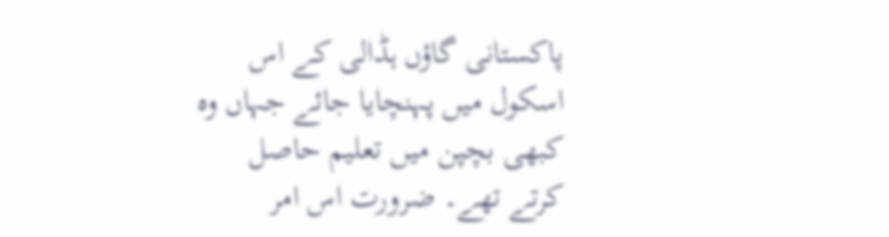پاکستانی گاؤں ہڈالی کے اس اسکول میں پہنچایا جائے جہاں وہ کبھی بچپن میں تعلیم حاصل کرتے تھے۔ ضرورت اس امر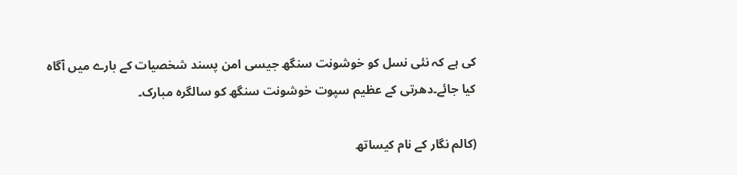کی ہے کہ نئی نسل کو خوشونت سنگھ جیسی امن پسند شخصیات کے بارے میں آگاہ کیا جائے۔دھرتی کے عظیم سپوت خوشونت سنگھ کو سالگرہ مبارک۔

(کالم نگار کے نام کیساتھ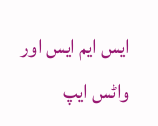ایس ایم ایس اور واٹس ایپ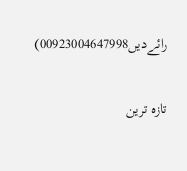رائےدیں00923004647998)

تازہ ترین